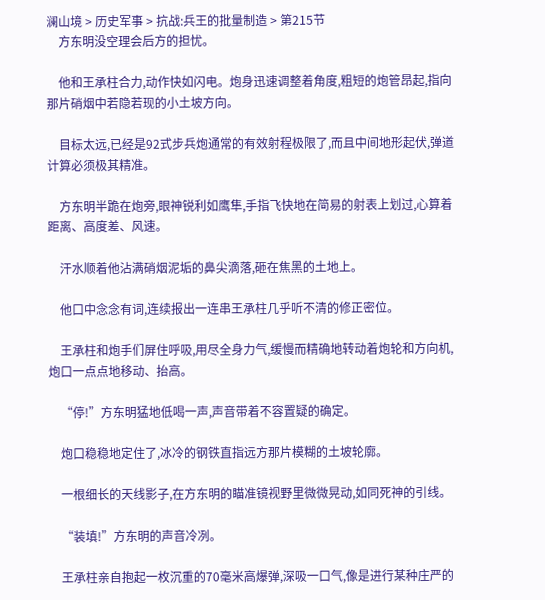澜山境 > 历史军事 > 抗战:兵王的批量制造 > 第215节
    方东明没空理会后方的担忧。

    他和王承柱合力,动作快如闪电。炮身迅速调整着角度,粗短的炮管昂起,指向那片硝烟中若隐若现的小土坡方向。

    目标太远,已经是92式步兵炮通常的有效射程极限了,而且中间地形起伏,弹道计算必须极其精准。

    方东明半跪在炮旁,眼神锐利如鹰隼,手指飞快地在简易的射表上划过,心算着距离、高度差、风速。

    汗水顺着他沾满硝烟泥垢的鼻尖滴落,砸在焦黑的土地上。

    他口中念念有词,连续报出一连串王承柱几乎听不清的修正密位。

    王承柱和炮手们屏住呼吸,用尽全身力气,缓慢而精确地转动着炮轮和方向机,炮口一点点地移动、抬高。

    “停!”方东明猛地低喝一声,声音带着不容置疑的确定。

    炮口稳稳地定住了,冰冷的钢铁直指远方那片模糊的土坡轮廓。

    一根细长的天线影子,在方东明的瞄准镜视野里微微晃动,如同死神的引线。

    “装填!”方东明的声音冷冽。

    王承柱亲自抱起一枚沉重的70毫米高爆弹,深吸一口气,像是进行某种庄严的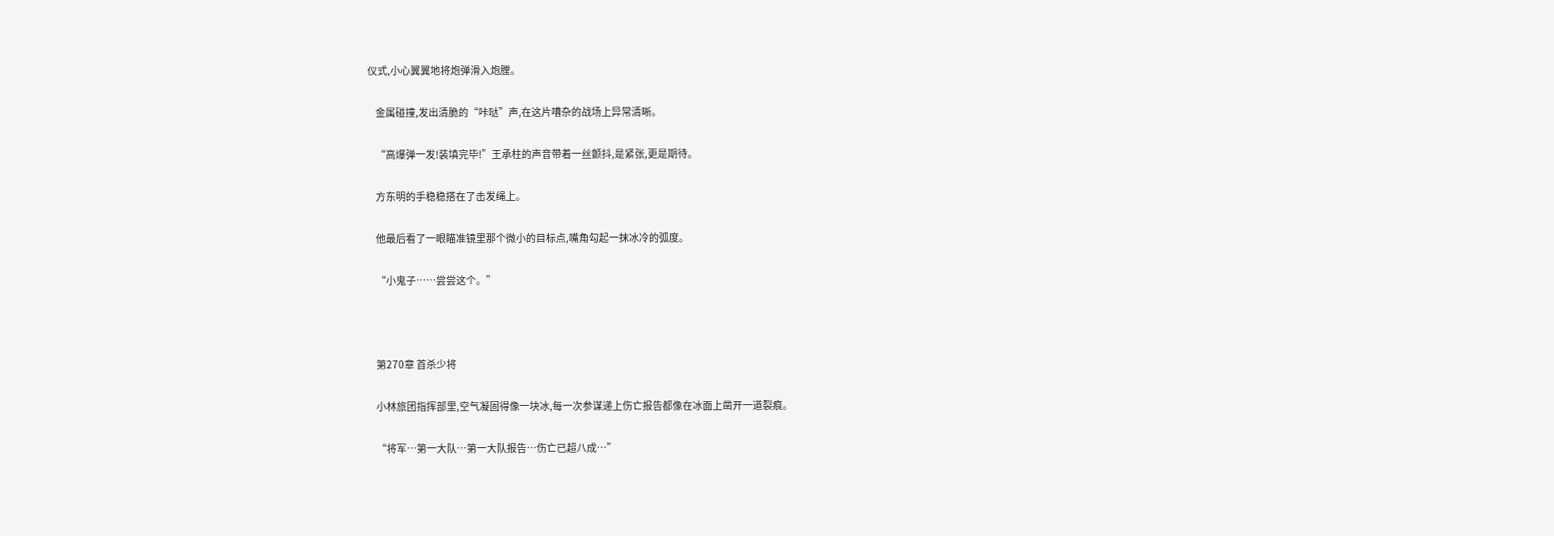仪式,小心翼翼地将炮弹滑入炮膛。

    金属碰撞,发出清脆的“咔哒”声,在这片嘈杂的战场上异常清晰。

    “高爆弹一发!装填完毕!”王承柱的声音带着一丝颤抖,是紧张,更是期待。

    方东明的手稳稳搭在了击发绳上。

    他最后看了一眼瞄准镜里那个微小的目标点,嘴角勾起一抹冰冷的弧度。

    “小鬼子……尝尝这个。”



    第270章 首杀少将

    小林旅团指挥部里,空气凝固得像一块冰,每一次参谋递上伤亡报告都像在冰面上凿开一道裂痕。

    “将军…第一大队…第一大队报告…伤亡已超八成…”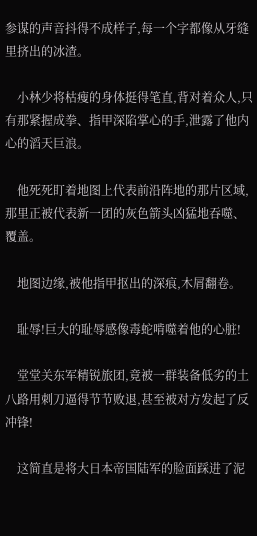参谋的声音抖得不成样子,每一个字都像从牙缝里挤出的冰渣。

    小林少将枯瘦的身体挺得笔直,背对着众人,只有那紧握成拳、指甲深陷掌心的手,泄露了他内心的滔天巨浪。

    他死死盯着地图上代表前沿阵地的那片区域,那里正被代表新一团的灰色箭头凶猛地吞噬、覆盖。

    地图边缘,被他指甲抠出的深痕,木屑翻卷。

    耻辱!巨大的耻辱感像毒蛇啃噬着他的心脏!

    堂堂关东军精锐旅团,竟被一群装备低劣的土八路用刺刀逼得节节败退,甚至被对方发起了反冲锋!

    这简直是将大日本帝国陆军的脸面踩进了泥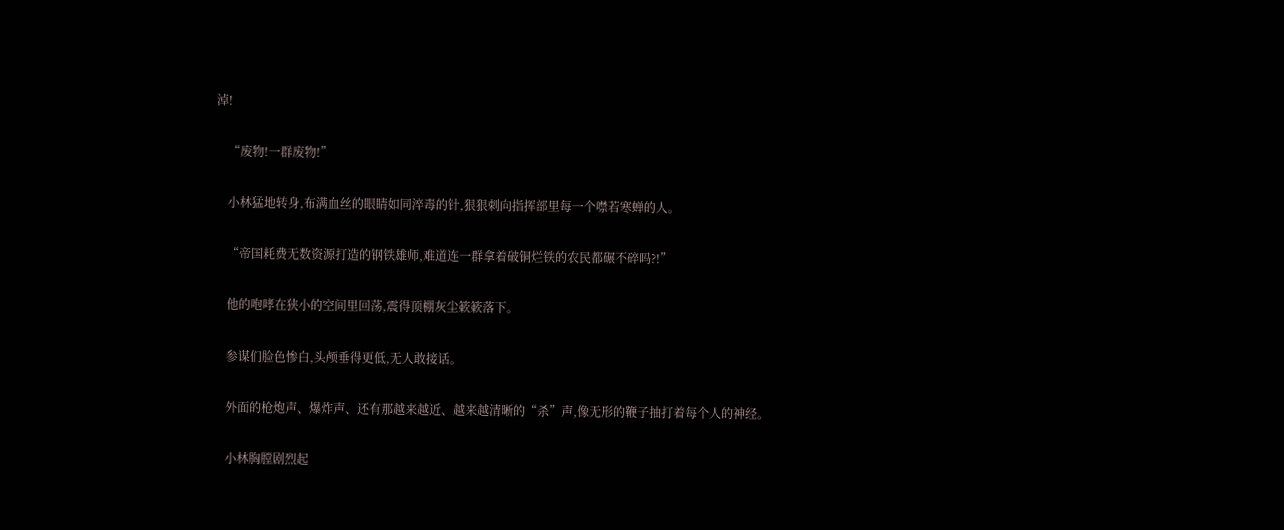淖!

    “废物!一群废物!”

    小林猛地转身,布满血丝的眼睛如同淬毒的针,狠狠刺向指挥部里每一个噤若寒蝉的人。

    “帝国耗费无数资源打造的钢铁雄师,难道连一群拿着破铜烂铁的农民都碾不碎吗?!”

    他的咆哮在狭小的空间里回荡,震得顶棚灰尘簌簌落下。

    参谋们脸色惨白,头颅垂得更低,无人敢接话。

    外面的枪炮声、爆炸声、还有那越来越近、越来越清晰的“杀”声,像无形的鞭子抽打着每个人的神经。

    小林胸膛剧烈起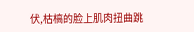伏,枯槁的脸上肌肉扭曲跳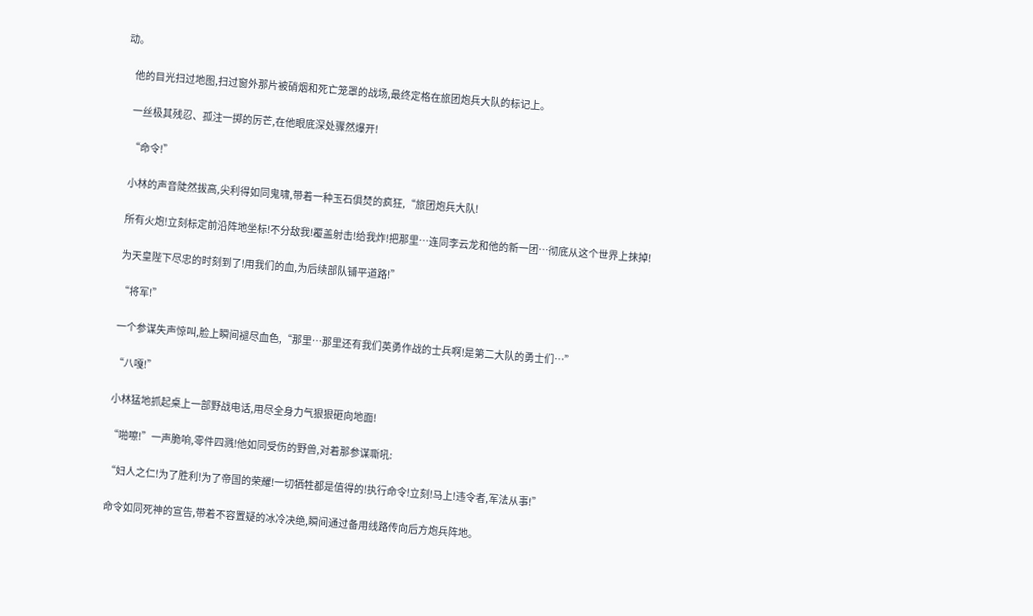动。

    他的目光扫过地图,扫过窗外那片被硝烟和死亡笼罩的战场,最终定格在旅团炮兵大队的标记上。

    一丝极其残忍、孤注一掷的厉芒,在他眼底深处骤然爆开!

    “命令!”

    小林的声音陡然拔高,尖利得如同鬼啸,带着一种玉石俱焚的疯狂,“旅团炮兵大队!

    所有火炮!立刻标定前沿阵地坐标!不分敌我!覆盖射击!给我炸!把那里…连同李云龙和他的新一团…彻底从这个世界上抹掉!

    为天皇陛下尽忠的时刻到了!用我们的血,为后续部队铺平道路!”

    “将军!”

    一个参谋失声惊叫,脸上瞬间褪尽血色,“那里…那里还有我们英勇作战的士兵啊!是第二大队的勇士们…”

    “八嘎!”

    小林猛地抓起桌上一部野战电话,用尽全身力气狠狠砸向地面!

    “啪嚓!”一声脆响,零件四溅!他如同受伤的野兽,对着那参谋嘶吼:

    “妇人之仁!为了胜利!为了帝国的荣耀!一切牺牲都是值得的!执行命令!立刻!马上!违令者,军法从事!”

    命令如同死神的宣告,带着不容置疑的冰冷决绝,瞬间通过备用线路传向后方炮兵阵地。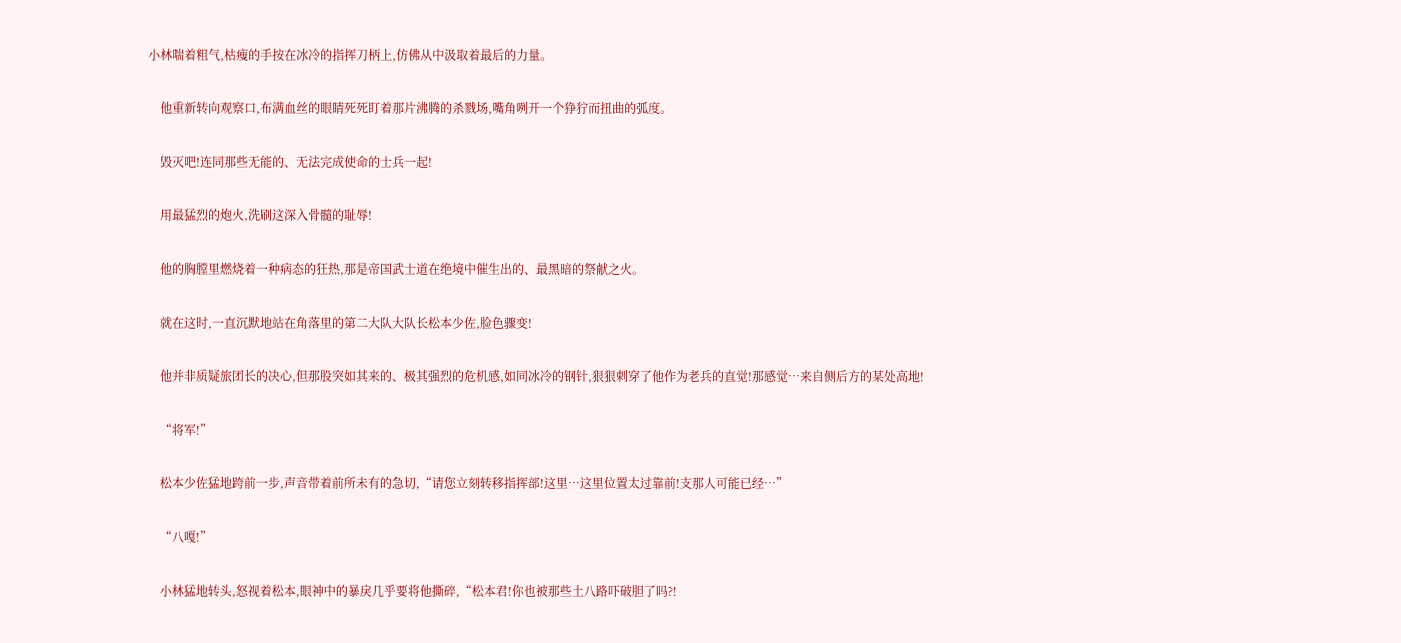小林喘着粗气,枯瘦的手按在冰冷的指挥刀柄上,仿佛从中汲取着最后的力量。

    他重新转向观察口,布满血丝的眼睛死死盯着那片沸腾的杀戮场,嘴角咧开一个狰狞而扭曲的弧度。

    毁灭吧!连同那些无能的、无法完成使命的士兵一起!

    用最猛烈的炮火,洗刷这深入骨髓的耻辱!

    他的胸膛里燃烧着一种病态的狂热,那是帝国武士道在绝境中催生出的、最黑暗的祭献之火。

    就在这时,一直沉默地站在角落里的第二大队大队长松本少佐,脸色骤变!

    他并非质疑旅团长的决心,但那股突如其来的、极其强烈的危机感,如同冰冷的钢针,狠狠刺穿了他作为老兵的直觉!那感觉…来自侧后方的某处高地!

    “将军!”

    松本少佐猛地跨前一步,声音带着前所未有的急切,“请您立刻转移指挥部!这里…这里位置太过靠前!支那人可能已经…”

    “八嘎!”

    小林猛地转头,怒视着松本,眼神中的暴戾几乎要将他撕碎,“松本君!你也被那些土八路吓破胆了吗?!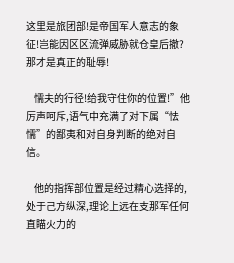这里是旅团部!是帝国军人意志的象征!岂能因区区流弹威胁就仓皇后撤?那才是真正的耻辱!

    懦夫的行径!给我守住你的位置!”他厉声呵斥,语气中充满了对下属“怯懦”的鄙夷和对自身判断的绝对自信。

    他的指挥部位置是经过精心选择的,处于己方纵深,理论上远在支那军任何直瞄火力的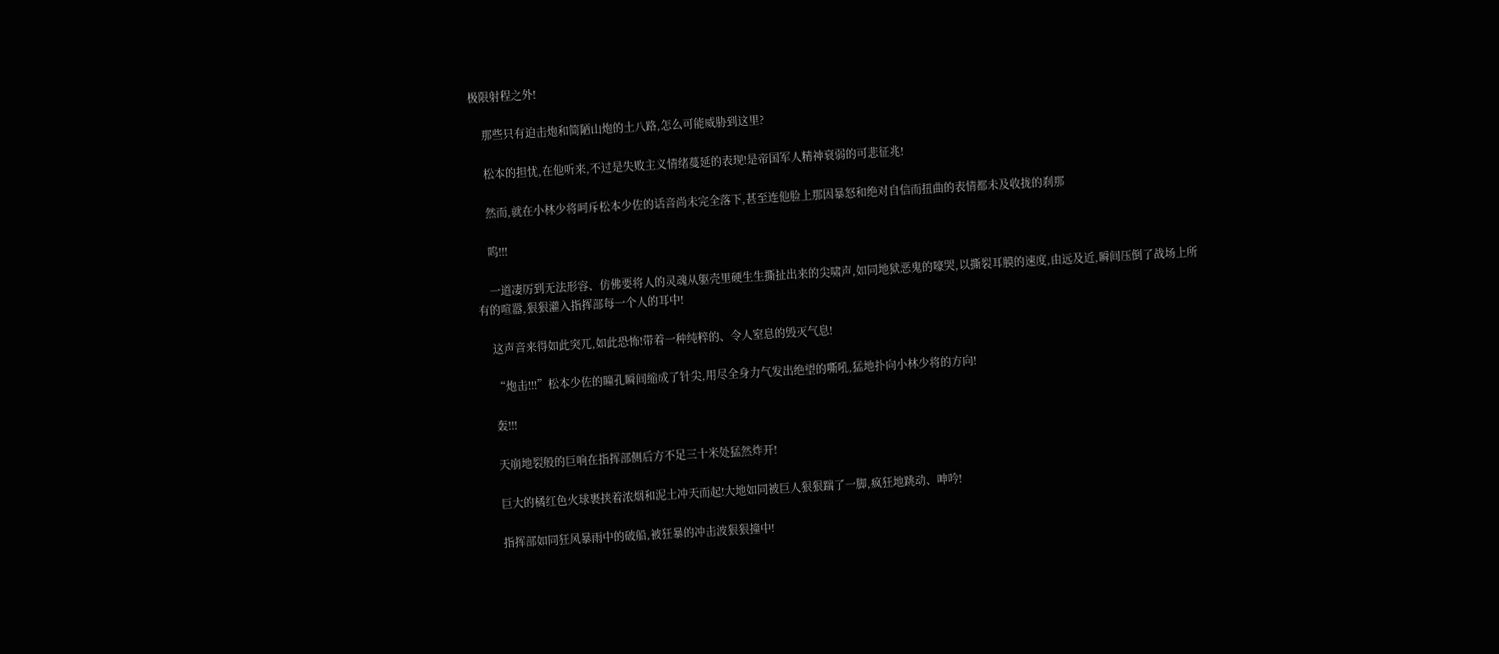极限射程之外!

    那些只有迫击炮和简陋山炮的土八路,怎么可能威胁到这里?

    松本的担忧,在他听来,不过是失败主义情绪蔓延的表现!是帝国军人精神衰弱的可悲征兆!

    然而,就在小林少将呵斥松本少佐的话音尚未完全落下,甚至连他脸上那因暴怒和绝对自信而扭曲的表情都未及收拢的刹那

    呜!!!

    一道凄厉到无法形容、仿佛要将人的灵魂从躯壳里硬生生撕扯出来的尖啸声,如同地狱恶鬼的嚎哭,以撕裂耳膜的速度,由远及近,瞬间压倒了战场上所有的喧嚣,狠狠灌入指挥部每一个人的耳中!

    这声音来得如此突兀,如此恐怖!带着一种纯粹的、令人窒息的毁灭气息!

    “炮击!!!”松本少佐的瞳孔瞬间缩成了针尖,用尽全身力气发出绝望的嘶吼,猛地扑向小林少将的方向!

    轰!!!

    天崩地裂般的巨响在指挥部侧后方不足三十米处猛然炸开!

    巨大的橘红色火球裹挟着浓烟和泥土冲天而起!大地如同被巨人狠狠踹了一脚,疯狂地跳动、呻吟!

    指挥部如同狂风暴雨中的破船,被狂暴的冲击波狠狠撞中!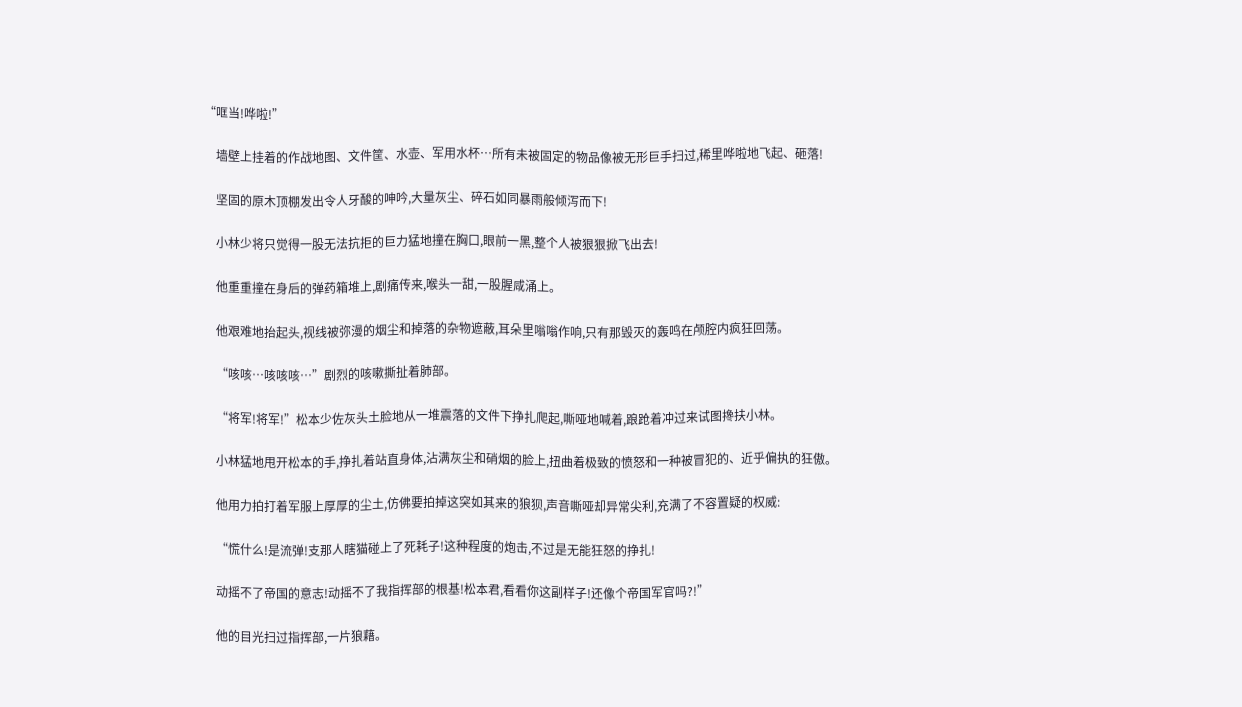“哐当!哗啦!”

    墙壁上挂着的作战地图、文件筐、水壶、军用水杯…所有未被固定的物品像被无形巨手扫过,稀里哗啦地飞起、砸落!

    坚固的原木顶棚发出令人牙酸的呻吟,大量灰尘、碎石如同暴雨般倾泻而下!

    小林少将只觉得一股无法抗拒的巨力猛地撞在胸口,眼前一黑,整个人被狠狠掀飞出去!

    他重重撞在身后的弹药箱堆上,剧痛传来,喉头一甜,一股腥咸涌上。

    他艰难地抬起头,视线被弥漫的烟尘和掉落的杂物遮蔽,耳朵里嗡嗡作响,只有那毁灭的轰鸣在颅腔内疯狂回荡。

    “咳咳…咳咳咳…”剧烈的咳嗽撕扯着肺部。

    “将军!将军!”松本少佐灰头土脸地从一堆震落的文件下挣扎爬起,嘶哑地喊着,踉跄着冲过来试图搀扶小林。

    小林猛地甩开松本的手,挣扎着站直身体,沾满灰尘和硝烟的脸上,扭曲着极致的愤怒和一种被冒犯的、近乎偏执的狂傲。

    他用力拍打着军服上厚厚的尘土,仿佛要拍掉这突如其来的狼狈,声音嘶哑却异常尖利,充满了不容置疑的权威:

    “慌什么!是流弹!支那人瞎猫碰上了死耗子!这种程度的炮击,不过是无能狂怒的挣扎!

    动摇不了帝国的意志!动摇不了我指挥部的根基!松本君,看看你这副样子!还像个帝国军官吗?!”

    他的目光扫过指挥部,一片狼藉。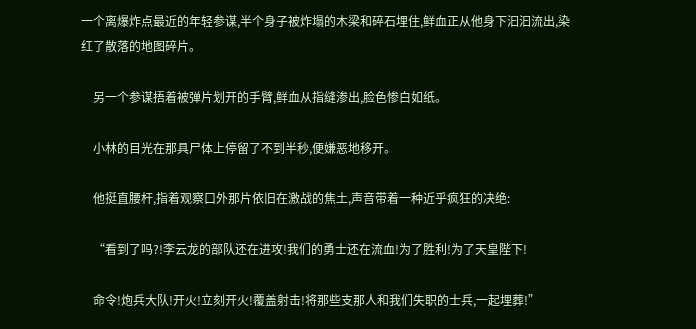一个离爆炸点最近的年轻参谋,半个身子被炸塌的木梁和碎石埋住,鲜血正从他身下汩汩流出,染红了散落的地图碎片。

    另一个参谋捂着被弹片划开的手臂,鲜血从指缝渗出,脸色惨白如纸。

    小林的目光在那具尸体上停留了不到半秒,便嫌恶地移开。

    他挺直腰杆,指着观察口外那片依旧在激战的焦土,声音带着一种近乎疯狂的决绝:

    “看到了吗?!李云龙的部队还在进攻!我们的勇士还在流血!为了胜利!为了天皇陛下!

    命令!炮兵大队!开火!立刻开火!覆盖射击!将那些支那人和我们失职的士兵,一起埋葬!”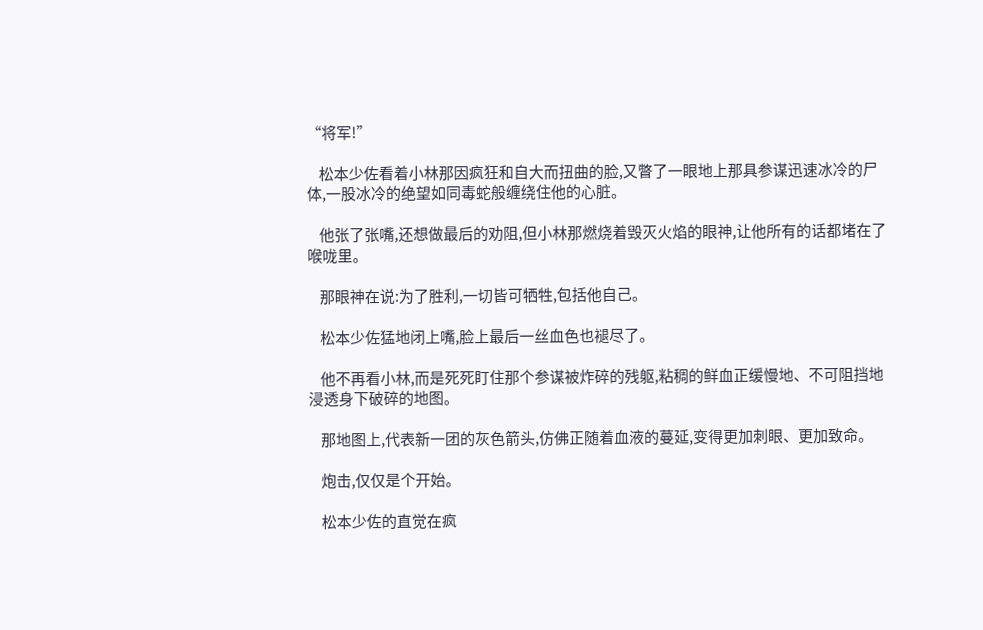“将军!”

    松本少佐看着小林那因疯狂和自大而扭曲的脸,又瞥了一眼地上那具参谋迅速冰冷的尸体,一股冰冷的绝望如同毒蛇般缠绕住他的心脏。

    他张了张嘴,还想做最后的劝阻,但小林那燃烧着毁灭火焰的眼神,让他所有的话都堵在了喉咙里。

    那眼神在说:为了胜利,一切皆可牺牲,包括他自己。

    松本少佐猛地闭上嘴,脸上最后一丝血色也褪尽了。

    他不再看小林,而是死死盯住那个参谋被炸碎的残躯,粘稠的鲜血正缓慢地、不可阻挡地浸透身下破碎的地图。

    那地图上,代表新一团的灰色箭头,仿佛正随着血液的蔓延,变得更加刺眼、更加致命。

    炮击,仅仅是个开始。

    松本少佐的直觉在疯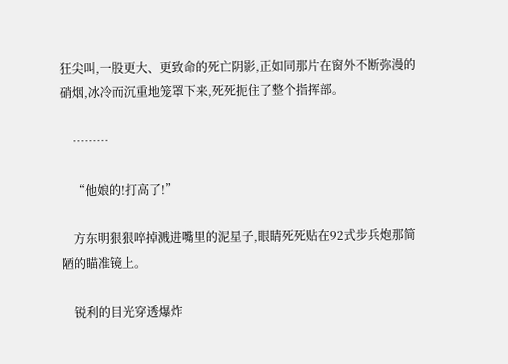狂尖叫,一股更大、更致命的死亡阴影,正如同那片在窗外不断弥漫的硝烟,冰冷而沉重地笼罩下来,死死扼住了整个指挥部。

    ………

    “他娘的!打高了!”

    方东明狠狠啐掉溅进嘴里的泥星子,眼睛死死贴在92式步兵炮那简陋的瞄准镜上。

    锐利的目光穿透爆炸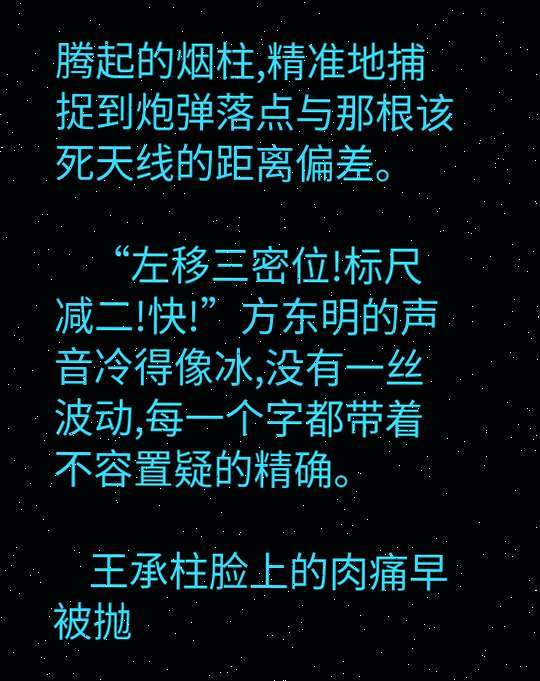腾起的烟柱,精准地捕捉到炮弹落点与那根该死天线的距离偏差。

    “左移三密位!标尺减二!快!”方东明的声音冷得像冰,没有一丝波动,每一个字都带着不容置疑的精确。

    王承柱脸上的肉痛早被抛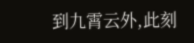到九霄云外,此刻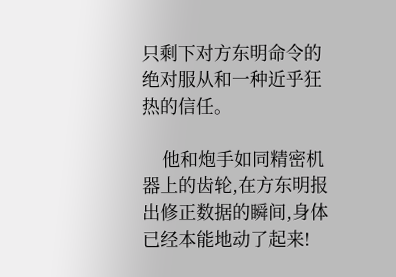只剩下对方东明命令的绝对服从和一种近乎狂热的信任。

    他和炮手如同精密机器上的齿轮,在方东明报出修正数据的瞬间,身体已经本能地动了起来!